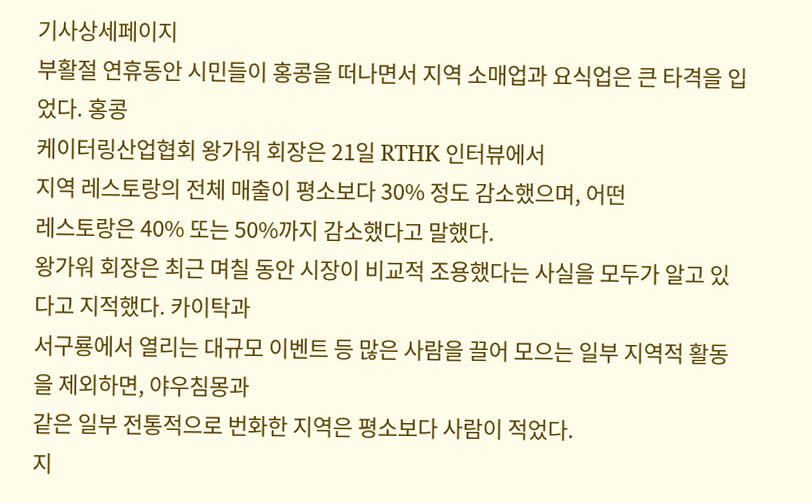기사상세페이지
부활절 연휴동안 시민들이 홍콩을 떠나면서 지역 소매업과 요식업은 큰 타격을 입었다. 홍콩
케이터링산업협회 왕가워 회장은 21일 RTHK 인터뷰에서
지역 레스토랑의 전체 매출이 평소보다 30% 정도 감소했으며, 어떤
레스토랑은 40% 또는 50%까지 감소했다고 말했다.
왕가워 회장은 최근 며칠 동안 시장이 비교적 조용했다는 사실을 모두가 알고 있다고 지적했다. 카이탁과
서구룡에서 열리는 대규모 이벤트 등 많은 사람을 끌어 모으는 일부 지역적 활동을 제외하면, 야우침몽과
같은 일부 전통적으로 번화한 지역은 평소보다 사람이 적었다.
지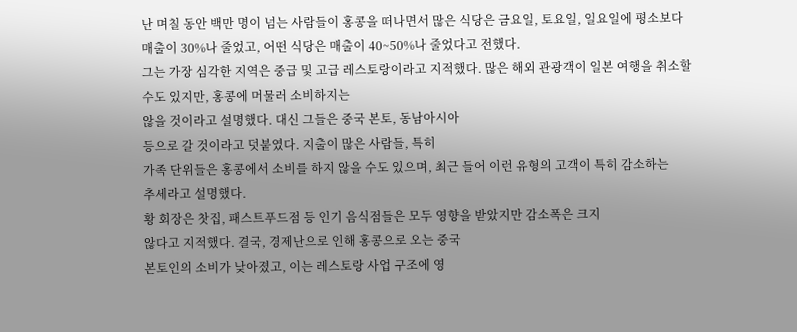난 며칠 동안 백만 명이 넘는 사람들이 홍콩을 떠나면서 많은 식당은 금요일, 토요일, 일요일에 평소보다 매출이 30%나 줄었고, 어떤 식당은 매출이 40~50%나 줄었다고 전했다.
그는 가장 심각한 지역은 중급 및 고급 레스토랑이라고 지적했다. 많은 해외 관광객이 일본 여행을 취소할 수도 있지만, 홍콩에 머물러 소비하지는
않을 것이라고 설명했다. 대신 그들은 중국 본토, 동남아시아
등으로 갈 것이라고 덧붙였다. 지출이 많은 사람들, 특히
가족 단위들은 홍콩에서 소비를 하지 않을 수도 있으며, 최근 들어 이런 유형의 고객이 특히 감소하는
추세라고 설명했다.
황 회장은 찻집, 패스트푸드점 등 인기 음식점들은 모두 영향을 받았지만 감소폭은 크지
않다고 지적했다. 결국, 경제난으로 인해 홍콩으로 오는 중국
본토인의 소비가 낮아졌고, 이는 레스토랑 사업 구조에 영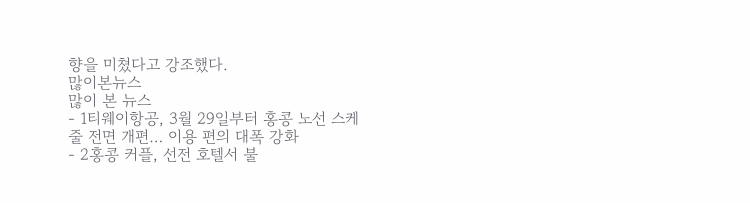향을 미쳤다고 강조했다.
많이본뉴스
많이 본 뉴스
- 1티웨이항공, 3월 29일부터 홍콩 노선 스케줄 전면 개편… 이용 편의 대폭 강화
- 2홍콩 커플, 선전 호텔서 불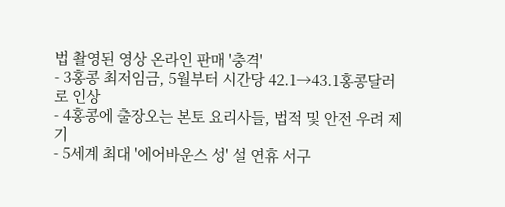법 촬영된 영상 온라인 판매 '충격'
- 3홍콩 최저임금, 5월부터 시간당 42.1→43.1홍콩달러로 인상
- 4홍콩에 출장오는 본토 요리사들, 법적 및 안전 우려 제기
- 5세계 최대 '에어바운스 성' 설 연휴 서구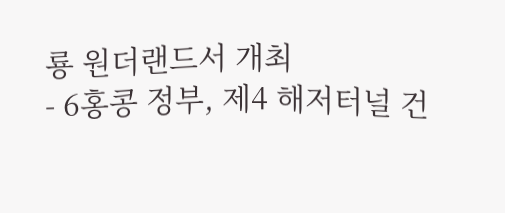룡 원더랜드서 개최
- 6홍콩 정부, 제4 해저터널 건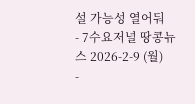설 가능성 열어둬
- 7수요저널 땅콩뉴스 2026-2-9 (월)
-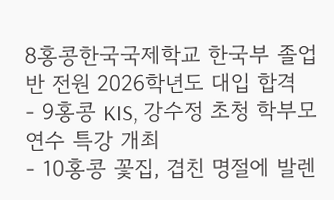8홍콩한국국제학교 한국부 졸업반 전원 2026학년도 대입 합격
- 9홍콩 KIS, 강수정 초청 학부모 연수 특강 개최
- 10홍콩 꽃집, 겹친 명절에 발렌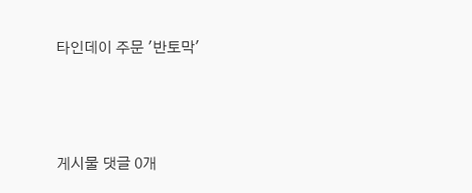타인데이 주문 '반토막'



게시물 댓글 0개